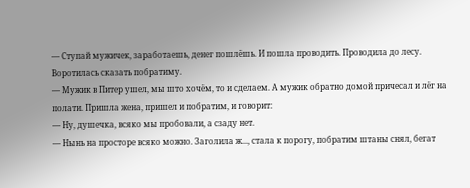— Ступай мужичек, заработаешь, денег пошлёшь. И пошла проводить. Проводила до лесу. Воротилась сказать побратиму.
— Мужик в Питер ушел, мы што хочём, то и сделаем. А мужик обратно домой причесал и лёг на полати. Пришла жена, пришел и побратим, и говорит:
— Ну, душечка, всяко мы пробовали, а сзаду нет.
— Нынь на просторе всяко можно. Заголила ж..., стала к порогу, побратим штаны снял, бегат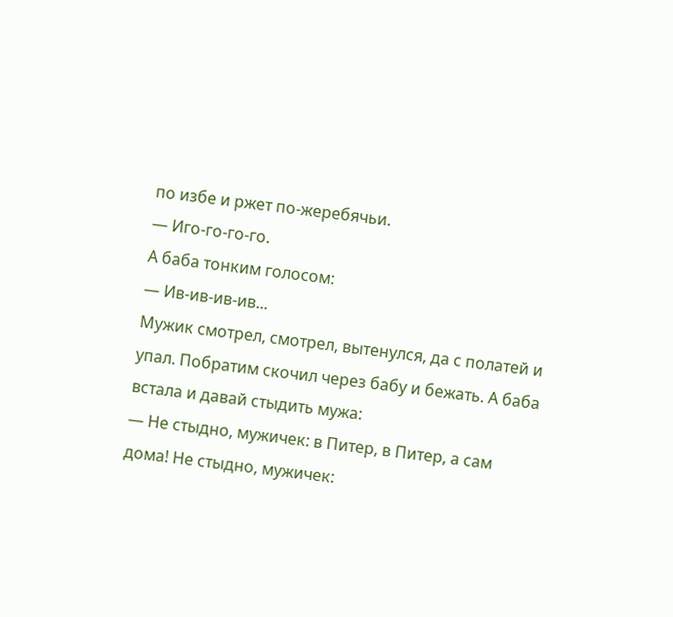по избе и ржет по-жеребячьи.
— Иго-го-го-го.
А баба тонким голосом:
— Ив-ив-ив-ив...
Мужик смотрел, смотрел, вытенулся, да с полатей и упал. Побратим скочил через бабу и бежать. А баба встала и давай стыдить мужа:
— Не стыдно, мужичек: в Питер, в Питер, а сам дома! Не стыдно, мужичек: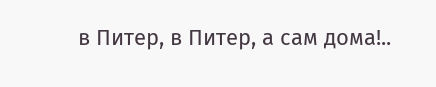в Питер, в Питер, а сам дома!..